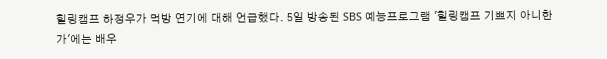힐링캠프 하정우가 먹방 연기에 대해 언급했다. 5일 방송된 SBS 예능프로그램 '힐링캠프 기쁘지 아니한가'에는 배우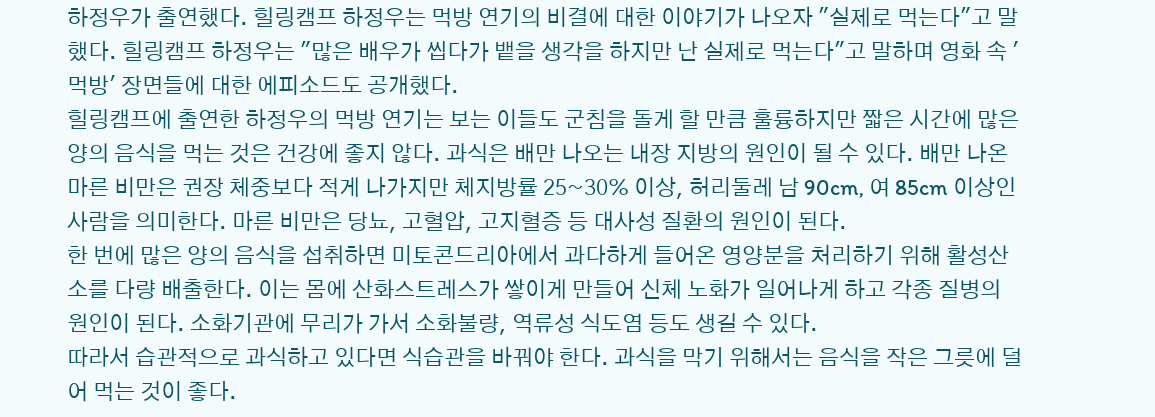하정우가 출연했다. 힐링캠프 하정우는 먹방 연기의 비결에 대한 이야기가 나오자 "실제로 먹는다"고 말했다. 힐링캠프 하정우는 "많은 배우가 씹다가 뱉을 생각을 하지만 난 실제로 먹는다"고 말하며 영화 속 '먹방' 장면들에 대한 에피소드도 공개했다.
힐링캠프에 출연한 하정우의 먹방 연기는 보는 이들도 군침을 돌게 할 만큼 훌륭하지만 짧은 시간에 많은 양의 음식을 먹는 것은 건강에 좋지 않다. 과식은 배만 나오는 내장 지방의 원인이 될 수 있다. 배만 나온 마른 비만은 권장 체중보다 적게 나가지만 체지방률 25~30% 이상, 허리둘레 남 90cm, 여 85cm 이상인 사람을 의미한다. 마른 비만은 당뇨, 고혈압, 고지혈증 등 대사성 질환의 원인이 된다.
한 번에 많은 양의 음식을 섭취하면 미토콘드리아에서 과다하게 들어온 영양분을 처리하기 위해 활성산소를 다량 배출한다. 이는 몸에 산화스트레스가 쌓이게 만들어 신체 노화가 일어나게 하고 각종 질병의 원인이 된다. 소화기관에 무리가 가서 소화불량, 역류성 식도염 등도 생길 수 있다.
따라서 습관적으로 과식하고 있다면 식습관을 바꿔야 한다. 과식을 막기 위해서는 음식을 작은 그릇에 덜어 먹는 것이 좋다.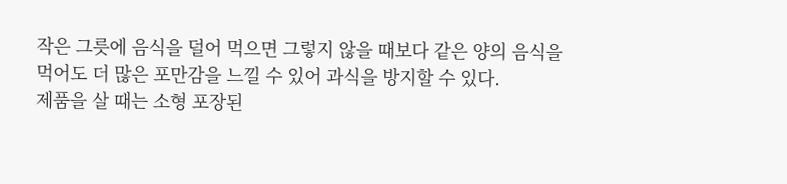작은 그릇에 음식을 덜어 먹으면 그렇지 않을 때보다 같은 양의 음식을 먹어도 더 많은 포만감을 느낄 수 있어 과식을 방지할 수 있다.
제품을 살 때는 소형 포장된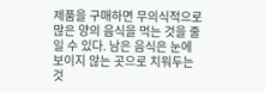제품을 구매하면 무의식적으로 많은 양의 음식을 먹는 것을 줄일 수 있다. 남은 음식은 눈에 보이지 않는 곳으로 치워두는 것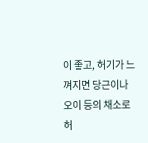이 좋고, 허기가 느껴지면 당근이나 오이 등의 채소로 허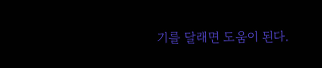기를 달래면 도움이 된다.